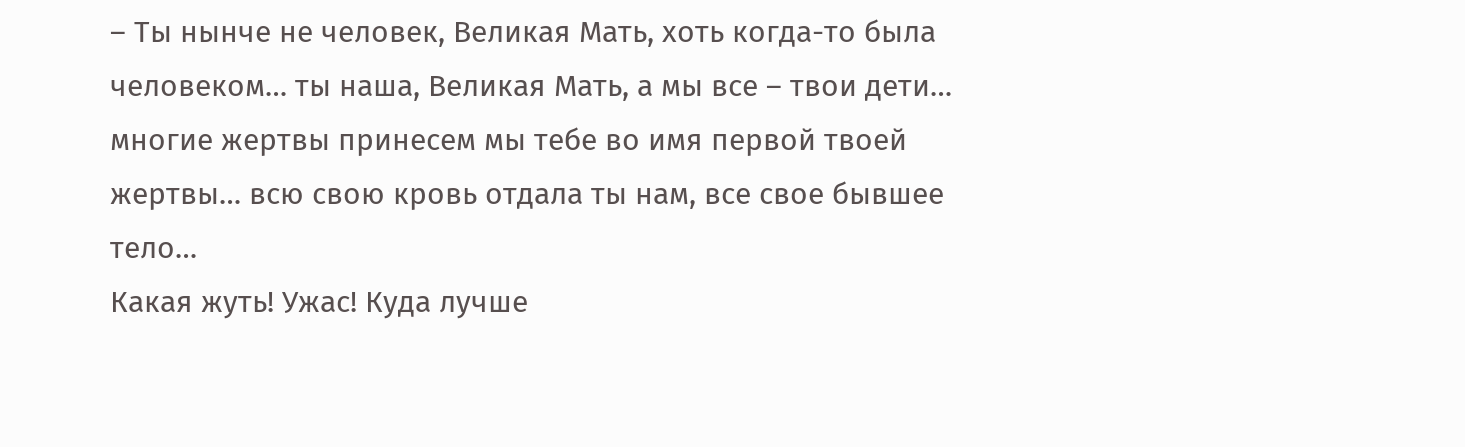– Ты нынче не человек, Великая Мать, хоть когда-то была человеком… ты наша, Великая Мать, а мы все – твои дети… многие жертвы принесем мы тебе во имя первой твоей жертвы… всю свою кровь отдала ты нам, все свое бывшее тело…
Какая жуть! Ужас! Куда лучше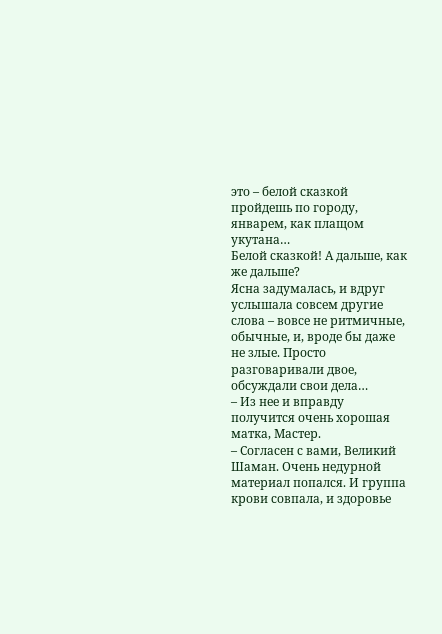это – белой сказкой пройдешь по городу, январем, как плащом укутана…
Белой сказкой! А дальше, как же дальше?
Ясна задумалась, и вдруг услышала совсем другие слова – вовсе не ритмичные, обычные, и, вроде бы даже не злые. Просто разговаривали двое, обсуждали свои дела…
– Из нее и вправду получится очень хорошая матка, Мастер.
– Согласен с вами, Великий Шаман. Очень недурной материал попался. И группа крови совпала, и здоровье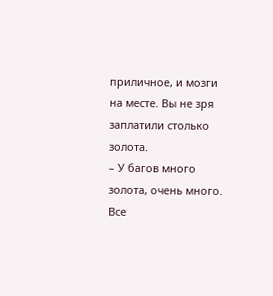приличное, и мозги на месте. Вы не зря заплатили столько золота.
– У багов много золота, очень много. Все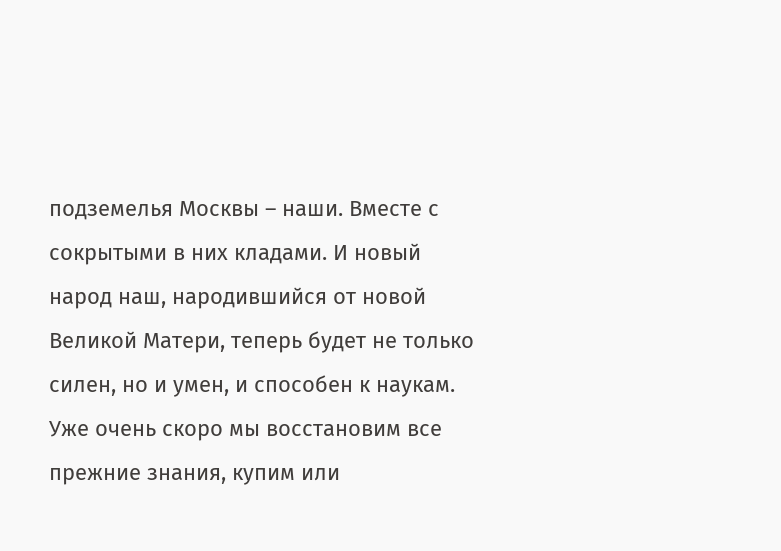подземелья Москвы – наши. Вместе с сокрытыми в них кладами. И новый народ наш, народившийся от новой Великой Матери, теперь будет не только силен, но и умен, и способен к наукам. Уже очень скоро мы восстановим все прежние знания, купим или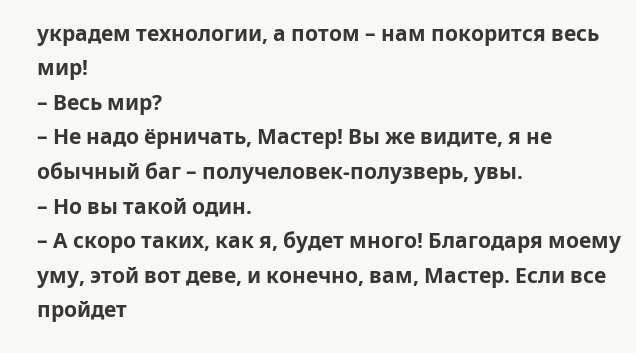украдем технологии, а потом – нам покорится весь мир!
– Весь мир?
– Не надо ёрничать, Мастер! Вы же видите, я не обычный баг – получеловек-полузверь, увы.
– Но вы такой один.
– А скоро таких, как я, будет много! Благодаря моему уму, этой вот деве, и конечно, вам, Мастер. Если все пройдет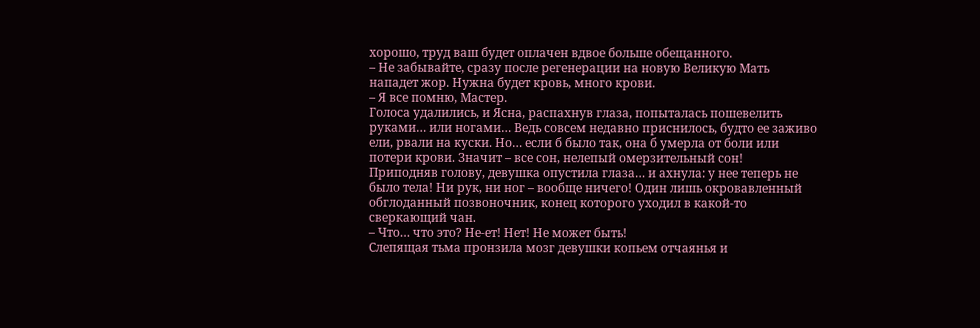хорошо, труд ваш будет оплачен вдвое больше обещанного.
– Не забывайте, сразу после регенерации на новую Великую Мать нападет жор. Нужна будет кровь, много крови.
– Я все помню, Мастер.
Голоса удалились, и Ясна, распахнув глаза, попыталась пошевелить руками… или ногами… Ведь совсем недавно приснилось, будто ее заживо ели, рвали на куски. Но… если б было так, она б умерла от боли или потери крови. Значит – все сон, нелепый омерзительный сон!
Приподняв голову, девушка опустила глаза… и ахнула: у нее теперь не было тела! Ни рук, ни ног – вообще ничего! Один лишь окровавленный обглоданный позвоночник, конец которого уходил в какой-то сверкающий чан.
– Что… что это? Не-ет! Нет! Не может быть!
Слепящая тьма пронзила мозг девушки копьем отчаянья и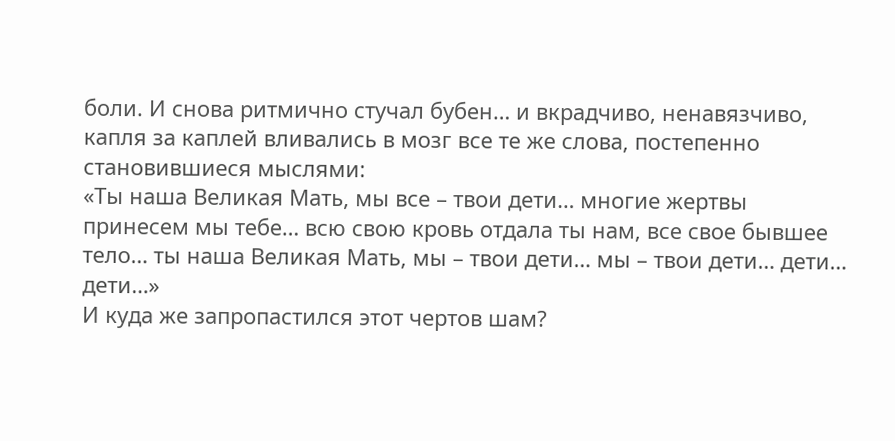боли. И снова ритмично стучал бубен… и вкрадчиво, ненавязчиво, капля за каплей вливались в мозг все те же слова, постепенно становившиеся мыслями:
«Ты наша Великая Мать, мы все – твои дети… многие жертвы принесем мы тебе… всю свою кровь отдала ты нам, все свое бывшее тело… ты наша Великая Мать, мы – твои дети… мы – твои дети… дети… дети…»
И куда же запропастился этот чертов шам?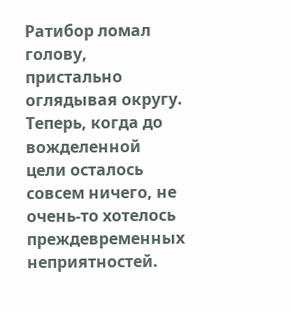Ратибор ломал голову, пристально оглядывая округу. Теперь, когда до вожделенной цели осталось совсем ничего, не очень-то хотелось преждевременных неприятностей.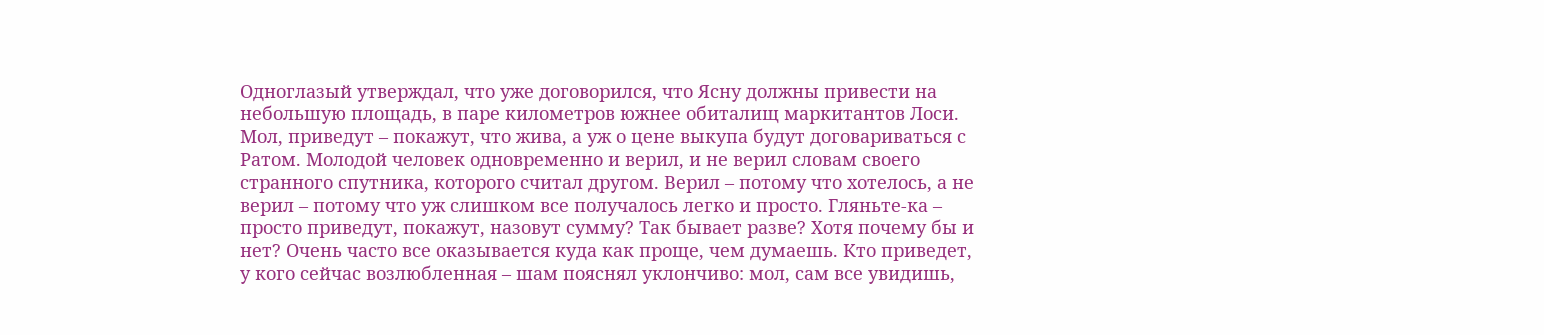Одноглазый утверждал, что уже договорился, что Ясну должны привести на небольшую площадь, в паре километров южнее обиталищ маркитантов Лоси. Мол, приведут – покажут, что жива, а уж о цене выкупа будут договариваться с Ратом. Молодой человек одновременно и верил, и не верил словам своего странного спутника, которого считал другом. Верил – потому что хотелось, а не верил – потому что уж слишком все получалось легко и просто. Гляньте-ка – просто приведут, покажут, назовут сумму? Так бывает разве? Хотя почему бы и нет? Очень часто все оказывается куда как проще, чем думаешь. Кто приведет, у кого сейчас возлюбленная – шам пояснял уклончиво: мол, сам все увидишь,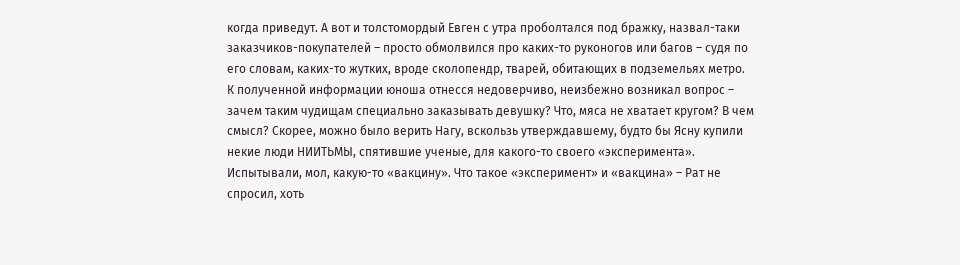когда приведут. А вот и толстомордый Евген с утра проболтался под бражку, назвал-таки заказчиков-покупателей – просто обмолвился про каких-то руконогов или багов – судя по его словам, каких-то жутких, вроде сколопендр, тварей, обитающих в подземельях метро.
К полученной информации юноша отнесся недоверчиво, неизбежно возникал вопрос – зачем таким чудищам специально заказывать девушку? Что, мяса не хватает кругом? В чем смысл? Скорее, можно было верить Нагу, вскользь утверждавшему, будто бы Ясну купили некие люди НИИТЬМЫ, спятившие ученые, для какого-то своего «эксперимента». Испытывали, мол, какую-то «вакцину». Что такое «эксперимент» и «вакцина» – Рат не спросил, хоть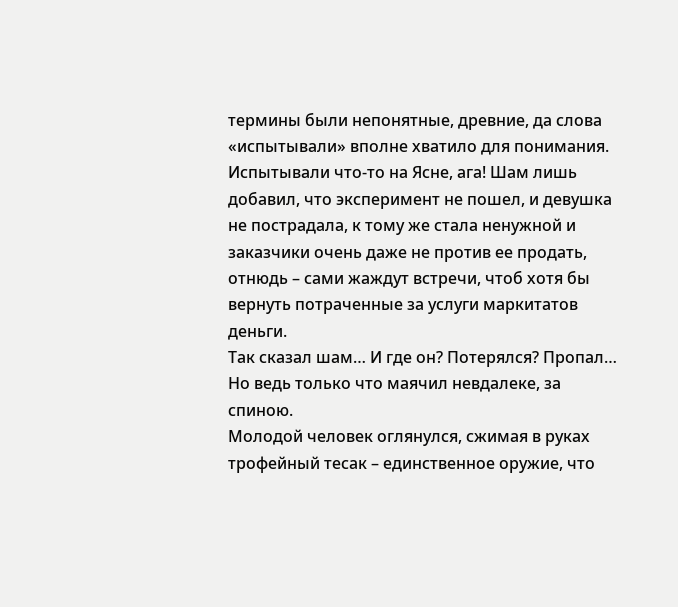термины были непонятные, древние, да слова «испытывали» вполне хватило для понимания. Испытывали что-то на Ясне, ага! Шам лишь добавил, что эксперимент не пошел, и девушка не пострадала, к тому же стала ненужной и заказчики очень даже не против ее продать, отнюдь – сами жаждут встречи, чтоб хотя бы вернуть потраченные за услуги маркитатов деньги.
Так сказал шам… И где он? Потерялся? Пропал… Но ведь только что маячил невдалеке, за спиною.
Молодой человек оглянулся, сжимая в руках трофейный тесак – единственное оружие, что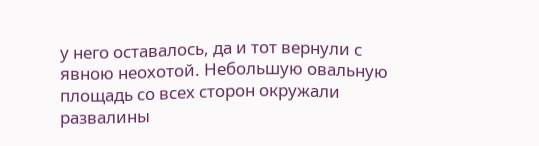у него оставалось, да и тот вернули с явною неохотой. Небольшую овальную площадь со всех сторон окружали развалины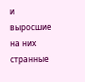и выросшие на них странные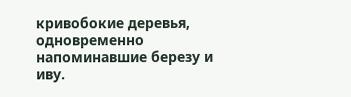кривобокие деревья, одновременно напоминавшие березу и иву.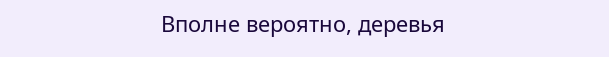Вполне вероятно, деревья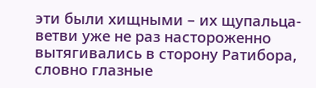эти были хищными – их щупальца-ветви уже не раз настороженно вытягивались в сторону Ратибора, словно глазные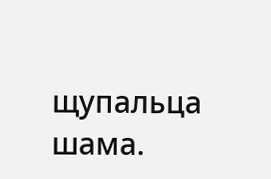щупальца шама.